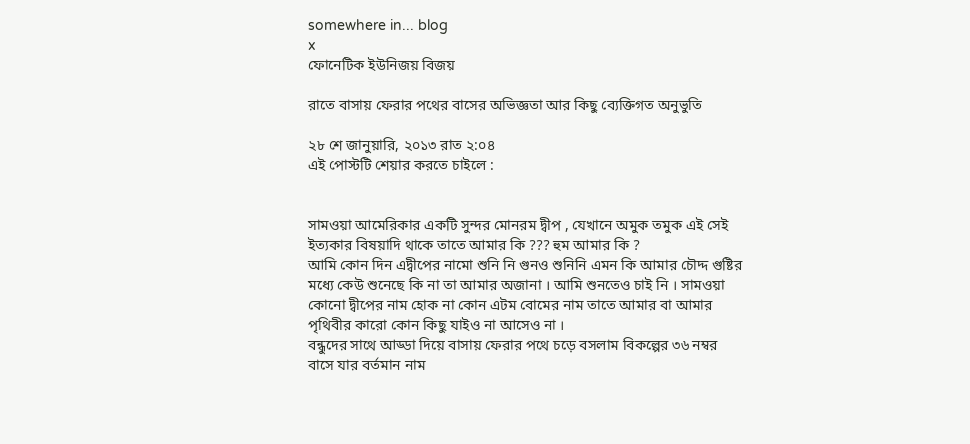somewhere in... blog
x
ফোনেটিক ইউনিজয় বিজয়

রাতে বাসায় ফেরার পথের বাসের অভিজ্ঞতা আর কিছু ব্যেক্তিগত অনুভুতি

২৮ শে জানুয়ারি, ২০১৩ রাত ২:০৪
এই পোস্টটি শেয়ার করতে চাইলে :


সামওয়া আমেরিকার একটি সুন্দর মোনরম দ্বীপ , যেখানে অমুক তমুক এই সেই ইত্যকার বিষয়াদি থাকে তাতে আমার কি ??? হুম আমার কি ?
আমি কোন দিন এদ্বীপের নামো শুনি নি গুনও শুনিনি এমন কি আমার চৌদ্দ গুষ্টির মধ্যে কেউ শুনেছে কি না তা আমার অজানা । আমি শুনতেও চাই নি । সামওয়া কোনো দ্বীপের নাম হোক না কোন এটম বোমের নাম তাতে আমার বা আমার পৃথিবীর কারো কোন কিছু যাইও না আসেও না ।
বন্ধুদের সাথে আড্ডা দিয়ে বাসায় ফেরার পথে চড়ে বসলাম বিকল্পের ৩৬ নম্বর বাসে যার বর্তমান নাম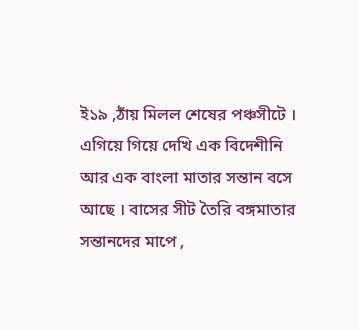ই১৯ ,ঠাঁয় মিলল শেষের পঞ্চসীটে । এগিয়ে গিয়ে দেখি এক বিদেশীনি আর এক বাংলা মাতার সন্তান বসে আছে । বাসের সীট তৈরি বঙ্গমাতার সন্তানদের মাপে ,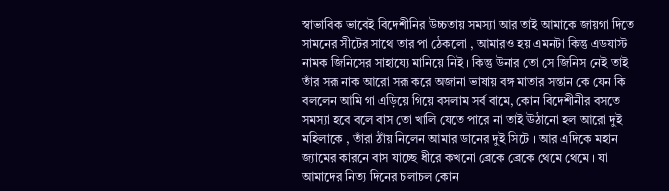স্বাভাবিক ভাবেই বিদেশীনির উচ্চতায় সমস্যা আর তাই আমাকে জায়গা দিতে সামনের সীটের সাথে তার পা ঠেকলো , আমারও হয় এমনটা কিন্তু এডযাস্ট নামক জিনিসের সাহায্যে মানিয়ে নিই । কিন্তু উনার তো সে জিনিস নেই তাই তাঁর সরূ নাক আরো সরূ করে অজানা ভাষায় বঙ্গ মাতার সন্তান কে যেন কি বললেন আমি গা এড়িয়ে গিয়ে বসলাম সর্ব বামে, কোন বিদেশীনীর বসতে সমস্যা হবে বলে বাস তো খালি যেতে পারে না তাই ঊঠানো হল আরো দুই মহিলাকে , তাঁরা ঠাঁয় নিলেন আমার ডানের দুই সিটে । আর এদিকে মহান জ্যামের কারনে বাস যাচ্ছে ধীরে কখনো ব্রেকে ব্রেকে থেমে থেমে । যা আমাদের নিত্য দিনের চলাচল কোন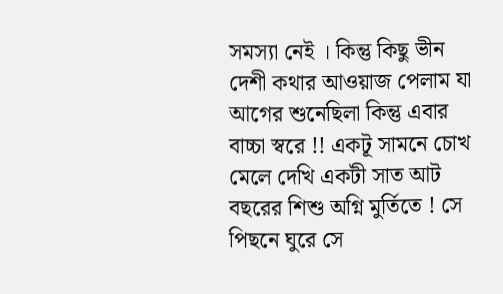সমস্যা নেই । কিন্তু কিছু ভীন দেশী কথার আওয়াজ পেলাম যা আগের শুনেছিলা কিন্তু এবার বাচ্চা স্বরে !! একটূ সামনে চোখ মেলে দেখি একটী সাত আট বছরের শিশু অগ্নি মুর্তিতে ! সে পিছনে ঘুরে সে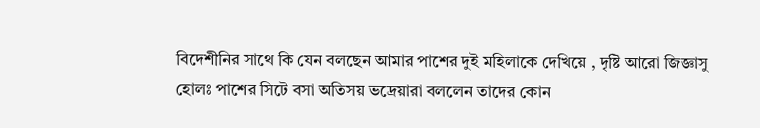বিদেশীনির সাথে কি যেন বলছেন আমার পাশের দুই মহিলাকে দেখিয়ে , দৃষ্টি আরো জিজ্ঞাসু হোলঃ পাশের সিটে বসা অতিসয় ভদ্রেয়ারা বললেন তাদের কোন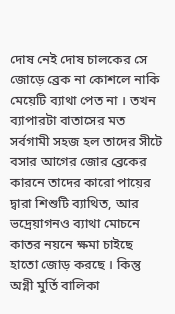দোষ নেই দোষ চালকের সে জোড়ে ব্রেক না কোশলে নাকি মেয়েটি ব্যাথা পেত না । তখন ব্যাপারটা বাতাসের মত সর্বগামী সহজ হল তাদের সীটে বসার আগের জোর ব্রেকের কারনে তাদের কারো পায়ের দ্বারা শিশুটি ব্যাথিত, আর ভদ্রেয়াগনও ব্যাথা মোচনে কাতর নয়নে ক্ষমা চাইছে হাতো জোড় করছে । কিন্তু অগ্নী মুর্তি বালিকা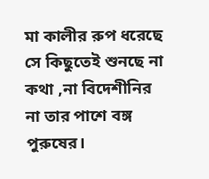মা কালীর রুপ ধরেছে সে কিছুতেই শুনছে না কথা ,না বিদেশীনির না তার পাশে বঙ্গ পুরুষের।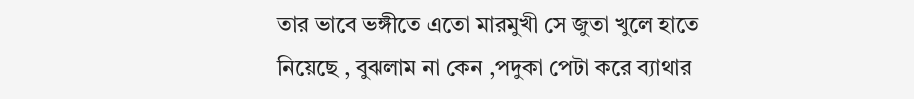তার ভাবে ভঙ্গীতে এতো মারমুখী সে জুতা খুলে হাতে নিয়েছে , বুঝলাম না কেন ,পদুকা পেটা করে ব্যাথার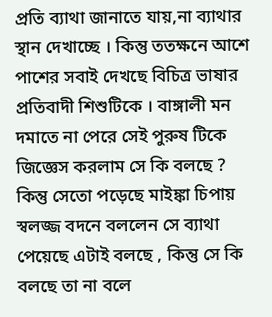প্রতি ব্যাথা জানাতে যায়,না ব্যাথার স্থান দেখাচ্ছে । কিন্তু ততক্ষনে আশে পাশের সবাই দেখছে বিচিত্র ভাষার প্রতিবাদী শিশুটিকে । বাঙ্গালী মন দমাতে না পেরে সেই পুরুষ টিকে জিজ্ঞেস করলাম সে কি বলছে ? কিন্তু সেতো পড়েছে মাইঙ্কা চিপায় স্বলজ্জ বদনে বললেন সে ব্যাথা পেয়েছে এটাই বলছে , কিন্তু সে কি বলছে তা না বলে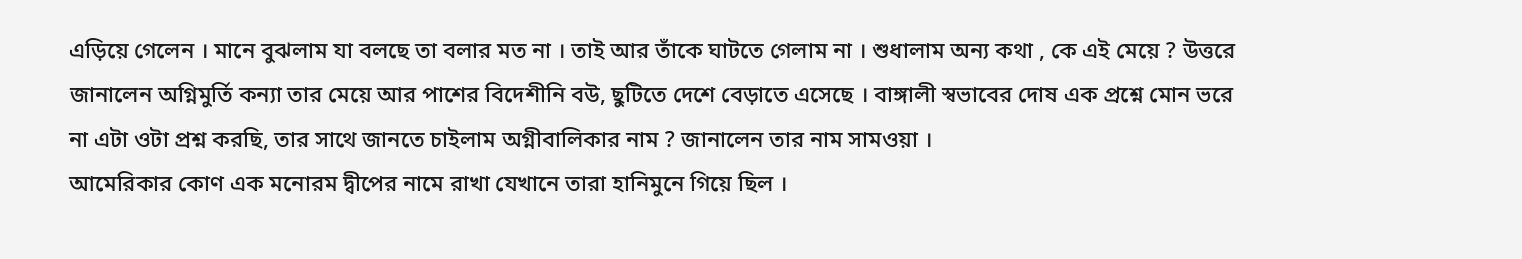এড়িয়ে গেলেন । মানে বুঝলাম যা বলছে তা বলার মত না । তাই আর তাঁকে ঘাটতে গেলাম না । শুধালাম অন্য কথা , কে এই মেয়ে ? উত্তরে জানালেন অগ্নিমুর্তি কন্যা তার মেয়ে আর পাশের বিদেশীনি বউ, ছুটিতে দেশে বেড়াতে এসেছে । বাঙ্গালী স্বভাবের দোষ এক প্রশ্নে মোন ভরে না এটা ওটা প্রশ্ন করছি, তার সাথে জানতে চাইলাম অগ্নীবালিকার নাম ? জানালেন তার নাম সামওয়া ।
আমেরিকার কোণ এক মনোরম দ্বীপের নামে রাখা যেখানে তারা হানিমুনে গিয়ে ছিল ।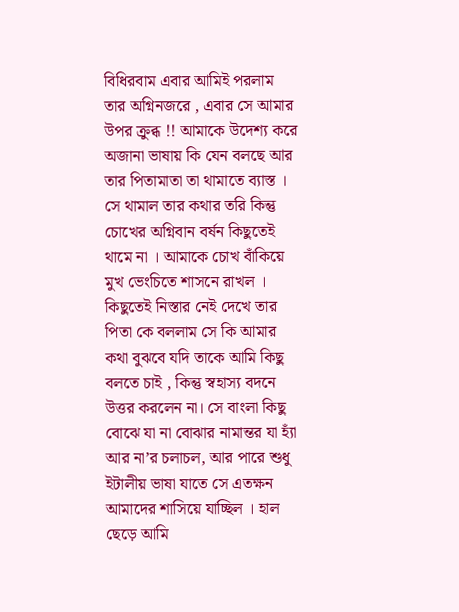বিধিরবাম এবার আমিই পরলাম তার অগ্নিনজরে , এবার সে আমার উপর ক্রুব্ধ !! আমাকে উদেশ্য করে অজানা ভাষায় কি যেন বলছে আর তার পিতামাতা তা থামাতে ব্যাস্ত । সে থামাল তার কথার তরি কিন্তু চোখের অগ্নিবান বর্ষন কিছুতেই থামে না । আমাকে চোখ বাঁকিয়ে মুখ ভেংচিতে শাসনে রাখল । কিছুতেই নিস্তার নেই দেখে তার পিতা কে বললাম সে কি আমার কথা বুঝবে যদি তাকে আমি কিছু বলতে চাই , কিন্তু স্বহাস্য বদনে উত্তর করলেন না। সে বাংলা কিছু বোঝে যা না বোঝার নামান্তর যা হ্যাঁ আর না’র চলাচল, আর পারে শুধু ইটালীয় ভাষা যাতে সে এতক্ষন আমাদের শাসিয়ে যাচ্ছিল । হাল ছেড়ে আমি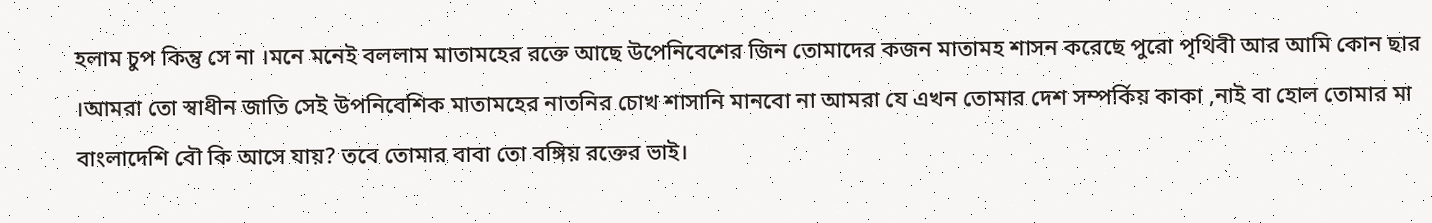হলাম চুপ কিন্তু সে না ।মনে মনেই বললাম মাতামহের রক্তে আছে উপেনিবেশের জিন তোমাদের কজন মাতামহ শাসন করেছে পুরো পৃথিবী আর আমি কোন ছার ।আমরা তো স্বাধীন জাতি সেই উপনিবেশিক মাতামহের নাতনির চোখ শাসানি মানবো না আমরা যে এখন তোমার দেশ সম্পর্কিয় কাকা ,নাই বা হোল তোমার মা বাংলাদেশি বৌ কি আসে যায়? তবে তোমার বাবা তো বঙ্গিয় রক্তের ভাই।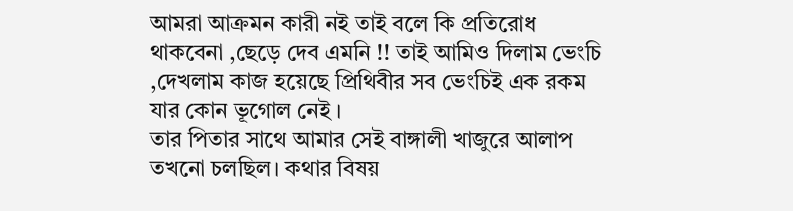আমরা আক্রমন কারী নই তাই বলে কি প্রতিরোধ থাকবেনা ,ছেড়ে দেব এমনি !! তাই আমিও দিলাম ভেংচি ,দেখলাম কাজ হয়েছে প্রিথিবীর সব ভেংচিই এক রকম যার কোন ভূগোল নেই ।
তার পিতার সাথে আমার সেই বাঙ্গালী খাজুরে আলাপ তখনো চলছিল। কথার বিষয়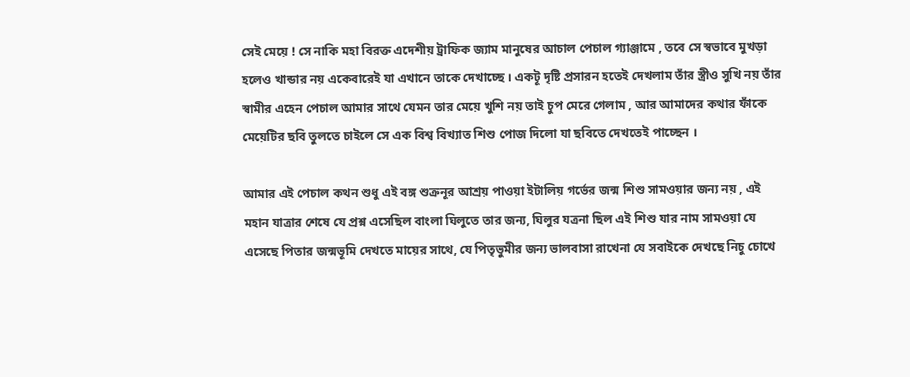সেই মেয়ে ! সে নাকি মহা বিরক্ত এদেশীয় ট্রাফিক জ্যাম মানুষের আচাল পেচাল গ্যাঞ্জামে , তবে সে স্বভাবে মুখড়া হলেও খান্ডার নয় একেবারেই যা এখানে তাকে দেখাচ্ছে । একটূ দৃষ্টি প্রসারন হতেই দেখলাম তাঁর স্ত্রীও সুখি নয় তাঁর স্বামীর এহেন পেচাল আমার সাথে যেমন তার মেয়ে খুশি নয় তাই চুপ মেরে গেলাম , আর আমাদের কথার ফাঁকে মেয়েটির ছবি তুলতে চাইলে সে এক বিশ্ব বিখ্যাত শিশু পোজ দিলো যা ছবিতে দেখতেই পাচ্ছেন ।

আমার এই পেচাল কথন শুধু এই বঙ্গ শুক্রনূর আশ্রয় পাওয়া ইটালিয় গর্ভের জন্ম শিশু সামওয়ার জন্য নয় , এই মহান যাত্রার শেষে যে প্রশ্ন এসেছিল বাংলা ঘিলুতে তার জন্য, ঘিলুর যত্রনা ছিল এই শিশু যার নাম সামওয়া যে এসেছে পিতার জন্মভূমি দেখতে মায়ের সাথে, যে পিতৃভুমীর জন্য ভালবাসা রাখেনা যে সবাইকে দেখছে নিচু চোখে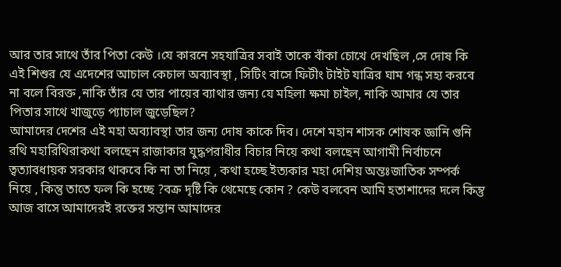আর তার সাথে তাঁর পিতা কেউ ।যে কারনে সহযাত্রির সবাই তাকে বাঁকা চোখে দেখছিল ,সে দোষ কি এই শিশুর যে এদেশের আচাল কেচাল অব্যাবস্থা , সিটিং বাসে ফিটীং টাইট যাত্রির ঘাম গন্ধ সহ্য করবে না বলে বিরক্ত ,নাকি তাঁর যে তার পায়ের ব্যাথার জন্য যে মহিলা ক্ষমা চাইল, নাকি আমার যে তার পিতার সাথে খাজুড়ে প্যাচাল জুড়েছিল?
আমাদের দেশের এই মহা অব্যাবস্থা তার জন্য দোষ কাকে দিব। দেশে মহান শাসক শোষক জ্ঞানি গুনি রথি মহারিথিরাকথা বলছেন রাজাকার যুদ্ধপরাধীর বিচার নিয়ে কথা বলছেন আগামী নির্বাচনে ত্বত্যাবধায়ক সরকার থাকবে কি না তা নিয়ে , কথা হচ্ছে ইত্যকার মহা দেশিয় অন্তঃজাতিক সম্পর্ক নিয়ে , কিন্তু তাতে ফল কি হচ্ছে ?বক্র দৃষ্টি কি থেমেছে কোন ? কেউ বলবেন আমি হতাশাদের দলে কিন্তু আজ বাসে আমাদেরই রক্তের সন্তান আমাদের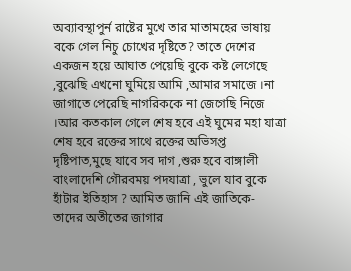অব্যাবস্থাপুর্ন রাষ্টের মুখে তার মাতামহের ভাষায় বকে গেল নিচু চোখের দৃষ্টিতে? তাতে দেশের একজন হয়ে আঘাত পেয়েছি বুকে কষ্ট লেগেছে ,বুঝেছি এখনো ঘুমিয়ে আমি ,আমার সমাজে ।না জাগাতে পেরেছি নাগরিককে না জেগেছি নিজে ।আর কতকাল গেলে শেষ হবে এই ঘুমের মহা যাত্রা শেষ হবে রক্তের সাথে রক্তের অভিসপ্ত দৃষ্টিপাত,মুছে যাবে সব দাগ ,শুরু হবে বাঙ্গালী বাংলাদেশি গৌরবময় পদযাত্রা , ভুলে যাব বুকে হাঁটার ইতিহাস ? আমিত জানি এই জাতিকে- তাদের অতীতের জাগার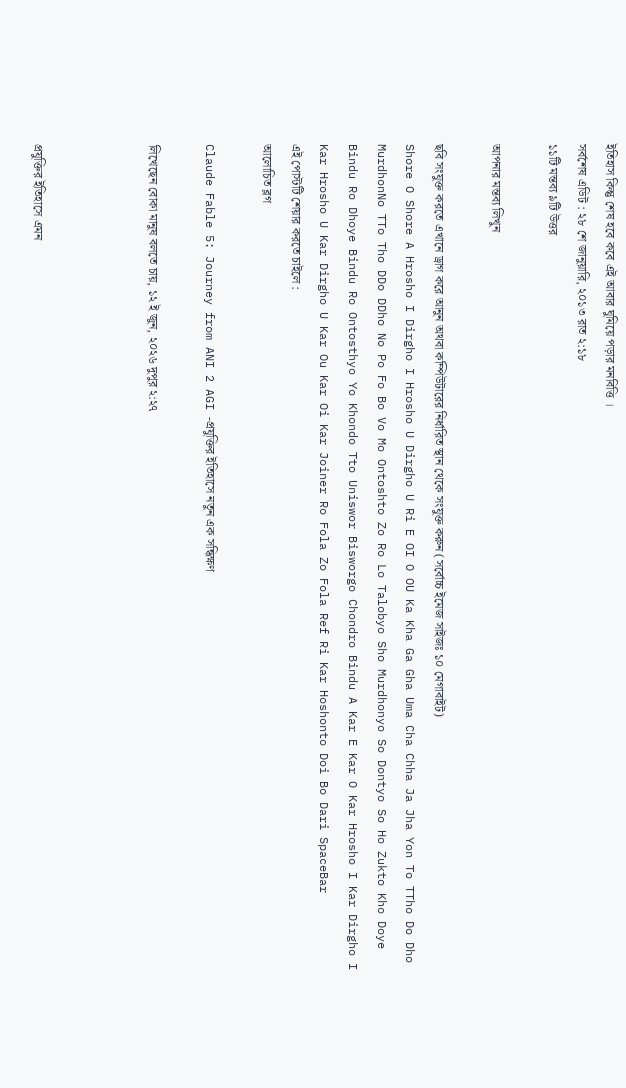ইতিহাস কিন্তু শেষ হবে কবে এই আবার ঘুমিয়ে পড়ার মনবিত্তি ।
সর্বশেষ এডিট : ২৮ শে জানুয়ারি, ২০১৩ রাত ২:১৮
১১টি মন্তব্য ৯টি উত্তর

আপনার মন্তব্য লিখুন

ছবি সংযুক্ত করতে এখানে ড্রাগ করে আনুন অথবা কম্পিউটারের নির্ধারিত স্থান থেকে সংযুক্ত করুন (সর্বোচ্চ ইমেজ সাইজঃ ১০ মেগাবাইট)
Shore O Shore A Hrosho I Dirgho I Hrosho U Dirgho U Ri E OI O OU Ka Kha Ga Gha Uma Cha Chha Ja Jha Yon To TTho Do Dho MurdhonNo TTo Tho DDo DDho No Po Fo Bo Vo Mo Ontoshto Zo Ro Lo Talobyo Sho Murdhonyo So Dontyo So Ho Zukto Kho Doye Bindu Ro Dhoye Bindu Ro Ontosthyo Yo Khondo Tto Uniswor Bisworgo Chondro Bindu A Kar E Kar O Kar Hrosho I Kar Dirgho I Kar Hrosho U Kar Dirgho U Kar Ou Kar Oi Kar Joiner Ro Fola Zo Fola Ref Ri Kar Hoshonto Doi Bo Dari SpaceBar
এই পোস্টটি শেয়ার করতে চাইলে :
আলোচিত ব্লগ

Claude Fable 5: Journey from ANI 2 AGI -প্রযুক্তির ইতিহাসে নতুন এক সন্ধিক্ষণ

লিখেছেন বোকা মানুষ বলতে চায়, ১২ ই জুন, ২০২৬ দুপুর ২:২৭



প্রযুক্তির ইতিহাসে এমন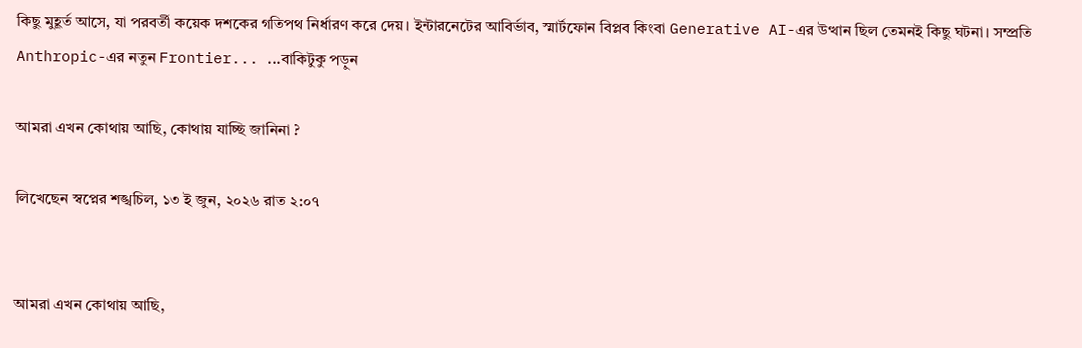কিছু মুহূর্ত আসে, যা পরবর্তী কয়েক দশকের গতিপথ নির্ধারণ করে দেয়। ইন্টারনেটের আবির্ভাব, স্মার্টফোন বিপ্লব কিংবা Generative AI-এর উত্থান ছিল তেমনই কিছু ঘটনা। সম্প্রতি Anthropic-এর নতুন Frontier... ...বাকিটুকু পড়ুন

আমরা এখন কোথায় আছি, কোথায় যাচ্ছি জানিনা ?

লিখেছেন স্বপ্নের শঙ্খচিল, ১৩ ই জুন, ২০২৬ রাত ২:০৭


আমরা এখন কোথায় আছি,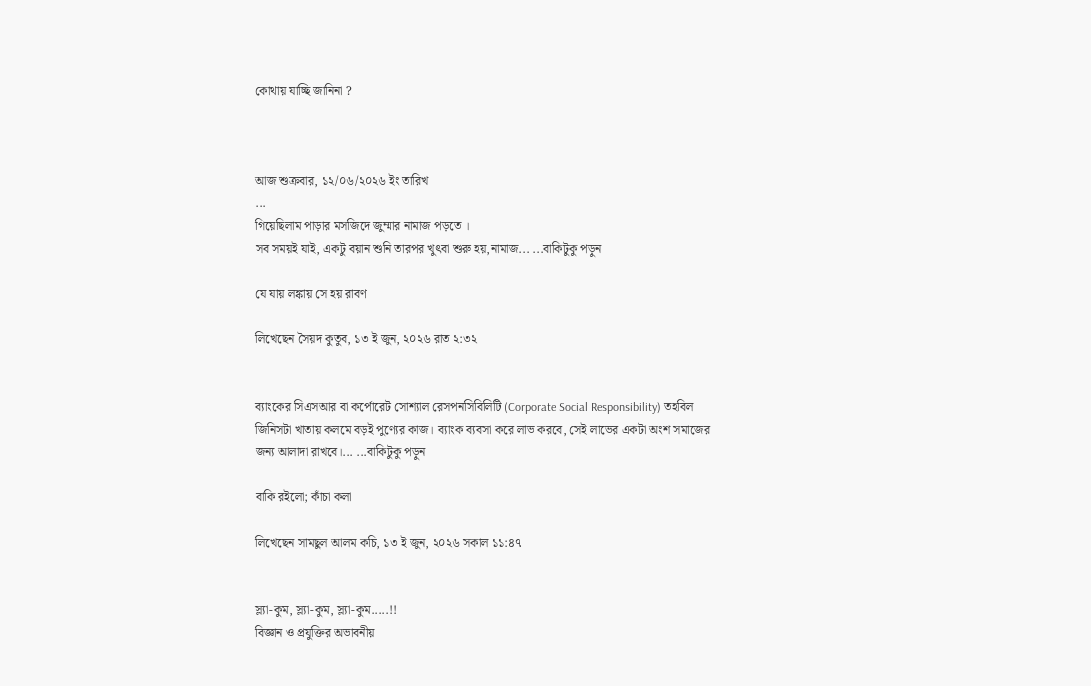কোথায় যাচ্ছি জানিনা ?



আজ শুক্রবার, ১২/০৬/২০২৬ ইং তারিখ
...
গিয়েছিলাম পাড়ার মসজিদে জুম্মার নামাজ পড়তে ।
সব সময়ই যাই, একটু বয়ান শুনি তারপর খুৎবা শুরু হয়,নামাজ... ...বাকিটুকু পড়ুন

যে যায় লঙ্কায় সে হয় রাবণ

লিখেছেন সৈয়দ কুতুব, ১৩ ই জুন, ২০২৬ রাত ২:৩২


ব্যাংকের সিএসআর বা কর্পোরেট সোশ্যাল রেসপনসিবিলিটি (Corporate Social Responsibility) তহবিল জিনিসটা খাতায় কলমে বড়ই পুণ্যের কাজ। ব্যাংক ব্যবসা করে লাভ করবে, সেই লাভের একটা অংশ সমাজের জন্য আলাদা রাখবে।... ...বাকিটুকু পড়ুন

বাকি রইলো; কাঁচা কলা

লিখেছেন সামছুল আলম কচি, ১৩ ই জুন, ২০২৬ সকাল ১১:৪৭


স্ল্যা-কুম, স্ল্যা-কুম, স্ল্যা-কুম.....!!
বিজ্ঞান ও প্রযুক্তির অভাবনীয়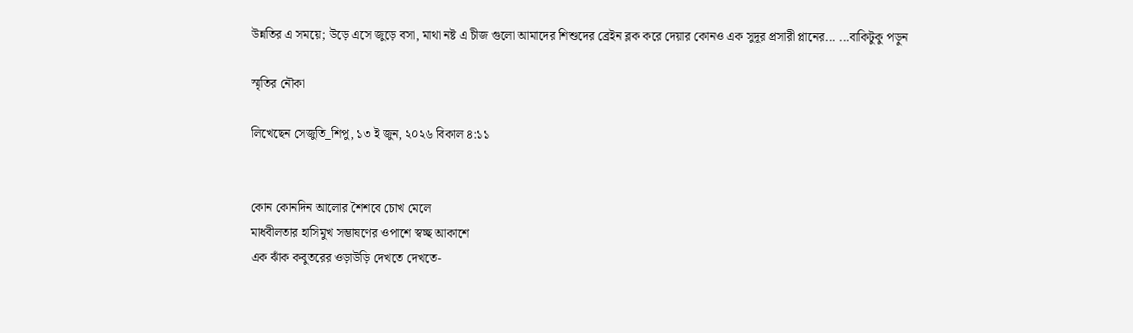উন্নতির এ সময়ে; উড়ে এসে জুড়ে বসা, মাথা নষ্ট এ চীজ গুলো আমাদের শিশুদের ব্রেইন ব্লক করে দেয়ার কোনও এক সুদূর প্রসারী প্লানের... ...বাকিটুকু পড়ুন

স্মৃতির নৌকা

লিখেছেন সেজুতি_শিপু, ১৩ ই জুন, ২০২৬ বিকাল ৪:১১


কোন কোনদিন আলোর শৈশবে চোখ মেলে
মাধবীলতার হাসিমুখ সম্ভাষণের ওপাশে স্বচ্ছ আকাশে
এক ঝাঁক কবুতরের ওড়াউড়ি দেখতে দেখতে-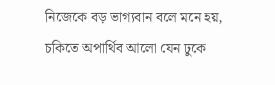নিজেকে বড় ভাগ্যবান বলে মনে হয়,
চকিতে অপার্থিব আলো যেন ঢুকে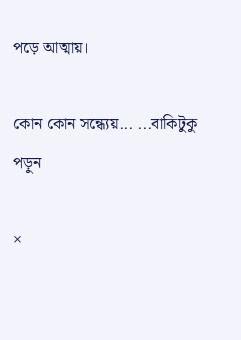পড়ে আত্মায়।

কোন কোন সন্ধ‍্যেয়... ...বাকিটুকু পড়ুন

×